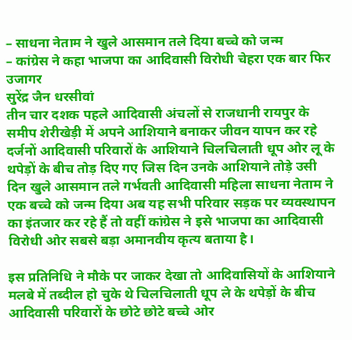– साधना नेताम ने खुले आसमान तले दिया बच्चे को जन्म
– कांग्रेस ने कहा भाजपा का आदिवासी विरोधी चेहरा एक बार फिर उजागर
सुरेंद्र जैन धरसीवां
तीन चार दशक पहले आदिवासी अंचलों से राजधानी रायपुर के समीप शेरीखेड़ी में अपने आशियाने बनाकर जीवन यापन कर रहे दर्जनों आदिवासी परिवारों के आशियाने चिलचिलाती धूप ओर लू के थपेड़ों के बीच तोड़ दिए गए जिस दिन उनके आशियाने तोड़े उसी दिन खुले आसमान तले गर्भवती आदिवासी महिला साधना नेताम ने एक बच्चे को जन्म दिया अब यह सभी परिवार सड़क पर व्यवस्थापन का इंतजार कर रहे हैं तो वहीं कांग्रेस ने इसे भाजपा का आदिवासी विरोधी ओर सबसे बड़ा अमानवीय कृत्य बताया है।

इस प्रतिनिधि ने मौके पर जाकर देखा तो आदिवासियों के आशियाने मलबे में तब्दील हो चुके थे चिलचिलाती धूप ले के थपेड़ों के बीच आदिवासी परिवारों के छोटे छोटे बच्चे ओर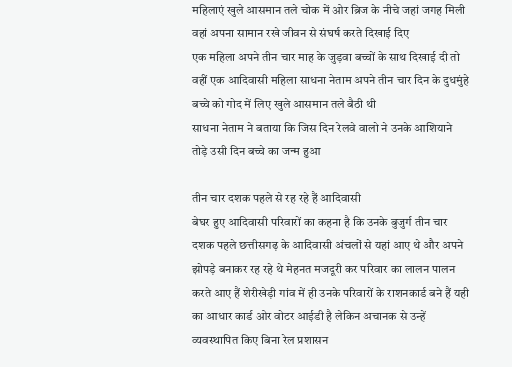महिलाएं खुले आसमान तले चोक में ओर ब्रिज के नीचे जहां जगह मिली वहां अपना सामान रखे जीवन से संघर्ष करते दिखाई दिए
एक महिला अपने तीन चार माह के जुड़वा बच्चों के साथ दिखाई दी तो वहीं एक आदिवासी महिला साधना नेताम अपने तीन चार दिन के दुधमुंहे बच्चे को गोद में लिए खुले आसमान तले बैठी थी
साधना नेताम ने बताया कि जिस दिन रेलवे वालो ने उनके आशियाने तोड़े उसी दिन बच्चे का जन्म हुआ

तीन चार दशक पहले से रह रहे हैं आदिवासी
बेघर हुए आदिवासी परिवारों का कहना है कि उनके बुजुर्ग तीन चार दशक पहले छत्तीसगढ़ के आदिवासी अंचलों से यहां आए थे और अपने झोपड़े बनाकर रह रहे थे मेहनत मजदूरी कर परिवार का लालन पालन करते आए हैं शेरीखेड़ी गांव में ही उनके परिवारों के राशनकार्ड बने हैं यही का आधार कार्ड ओर वोटर आईडी है लेकिन अचानक से उन्हें व्यवस्थापित किए बिना रेल प्रशासन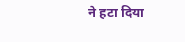ने हटा दिया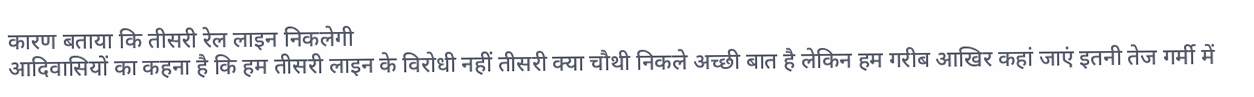कारण बताया कि तीसरी रेल लाइन निकलेगी
आदिवासियों का कहना है कि हम तीसरी लाइन के विरोधी नहीं तीसरी क्या चौथी निकले अच्छी बात है लेकिन हम गरीब आखिर कहां जाएं इतनी तेज गर्मी में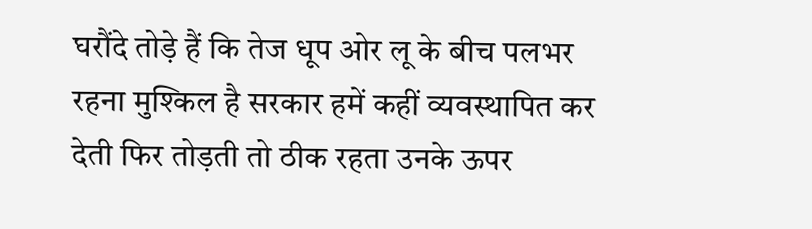घरौंदे तोड़े हैं कि तेज धूप ओर लू के बीच पलभर रहना मुश्किल है सरकार हमें कहीं व्यवस्थापित कर देती फिर तोड़ती तो ठीक रहता उनके ऊपर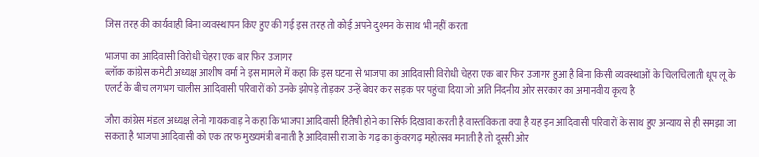जिस तरह की कार्यवाही बिना व्यवस्थापन किए हुए की गई इस तरह तो कोई अपने दुश्मन के साथ भी नहीं करता

भाजपा का आदिवासी विरोधी चेहरा एक बार फिर उजागर
ब्लॉक कांग्रेस कमेटी अध्यक्ष आशीष वर्मा ने इस मामले में कहा कि इस घटना से भाजपा का आदिवासी विरोधी चेहरा एक बार फिर उजागर हुआ है बिना किसी व्यवस्थाओं के चिलचिलाती धूप लू के एलर्ट के बीच लगभग चालीस आदिवासी परिवारों को उनके झोपड़े तोड़कर उन्हें बेघर कर सड़क पर पहुंचा दिया जो अति निंदनीय ओर सरकार का अमानवीय कृत्य है

जौरा कांग्रेस मंडल अध्यक्ष लेनो गायकवाड़ ने कहा कि भाजपा आदिवासी हितैषी होने का सिर्फ दिखावा करती है वास्तविकता क्या है यह इन आदिवासी परिवारों के साथ हुए अन्याय से ही समझा जा सकता है भाजपा आदिवासी को एक तरफ मुख्यमंत्री बनाती है आदिवासी राजा के गढ़ का कुंवरगढ़ महोत्सव मनाती है तो दूसरी ओर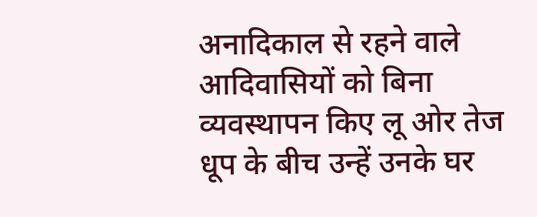अनादिकाल से रहने वाले आदिवासियों को बिना व्यवस्थापन किए लू ओर तेज धूप के बीच उन्हें उनके घर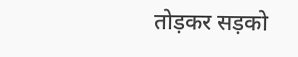तोड़कर सड़को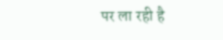पर ला रही है